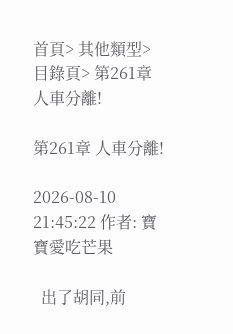首頁> 其他類型> 目錄頁> 第261章 人車分離!

第261章 人車分離!

2026-08-10 21:45:22 作者: 寶寶愛吃芒果

  出了胡同,前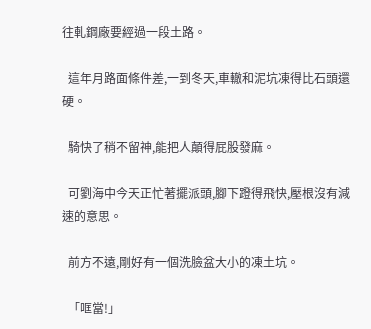往軋鋼廠要經過一段土路。

  這年月路面條件差,一到冬天,車轍和泥坑凍得比石頭還硬。

  騎快了稍不留神,能把人顛得屁股發麻。

  可劉海中今天正忙著擺派頭,腳下蹬得飛快,壓根沒有減速的意思。

  前方不遠,剛好有一個洗臉盆大小的凍土坑。

  「哐當!」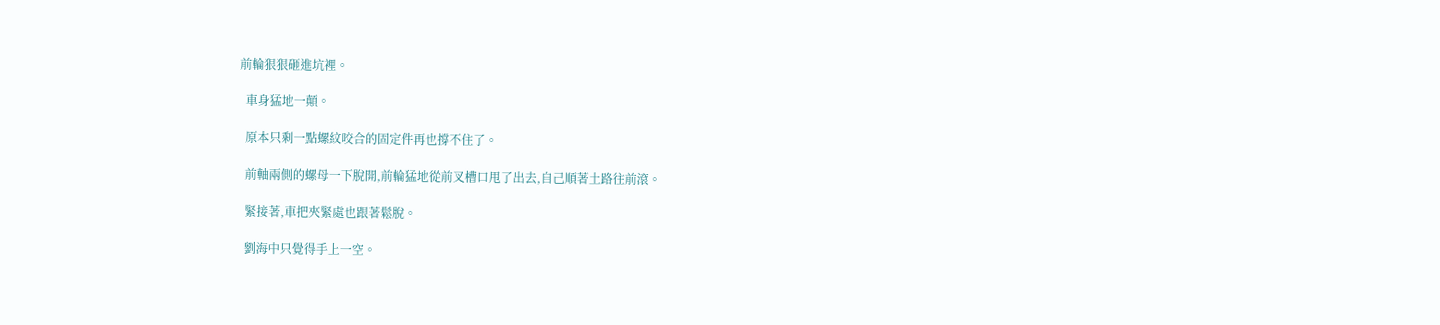前輪狠狠砸進坑裡。

  車身猛地一顛。

  原本只剩一點螺紋咬合的固定件再也撐不住了。

  前軸兩側的螺母一下脫開,前輪猛地從前叉槽口甩了出去,自己順著土路往前滾。

  緊接著,車把夾緊處也跟著鬆脫。

  劉海中只覺得手上一空。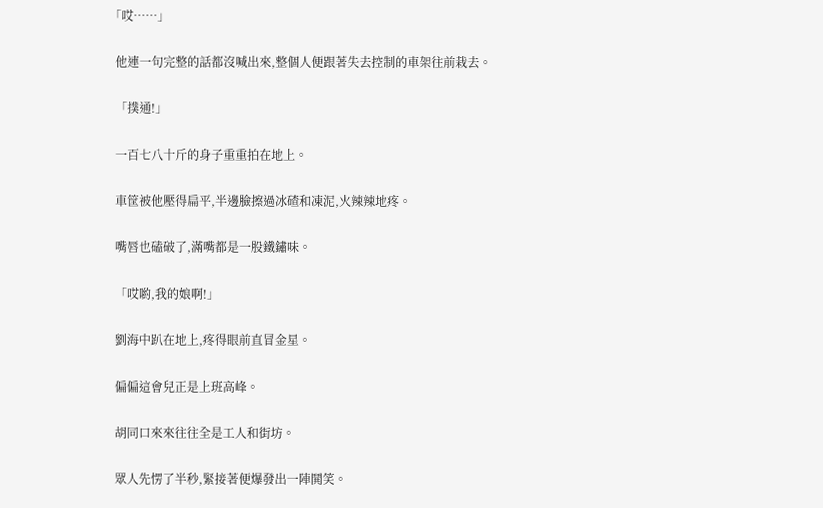「哎……」

  他連一句完整的話都沒喊出來,整個人便跟著失去控制的車架往前栽去。

  「撲通!」

  一百七八十斤的身子重重拍在地上。

  車筐被他壓得扁平,半邊臉擦過冰碴和凍泥,火辣辣地疼。

  嘴唇也磕破了,滿嘴都是一股鐵鏽味。

  「哎喲,我的娘啊!」

  劉海中趴在地上,疼得眼前直冒金星。

  偏偏這會兒正是上班高峰。

  胡同口來來往往全是工人和街坊。

  眾人先愣了半秒,緊接著便爆發出一陣鬨笑。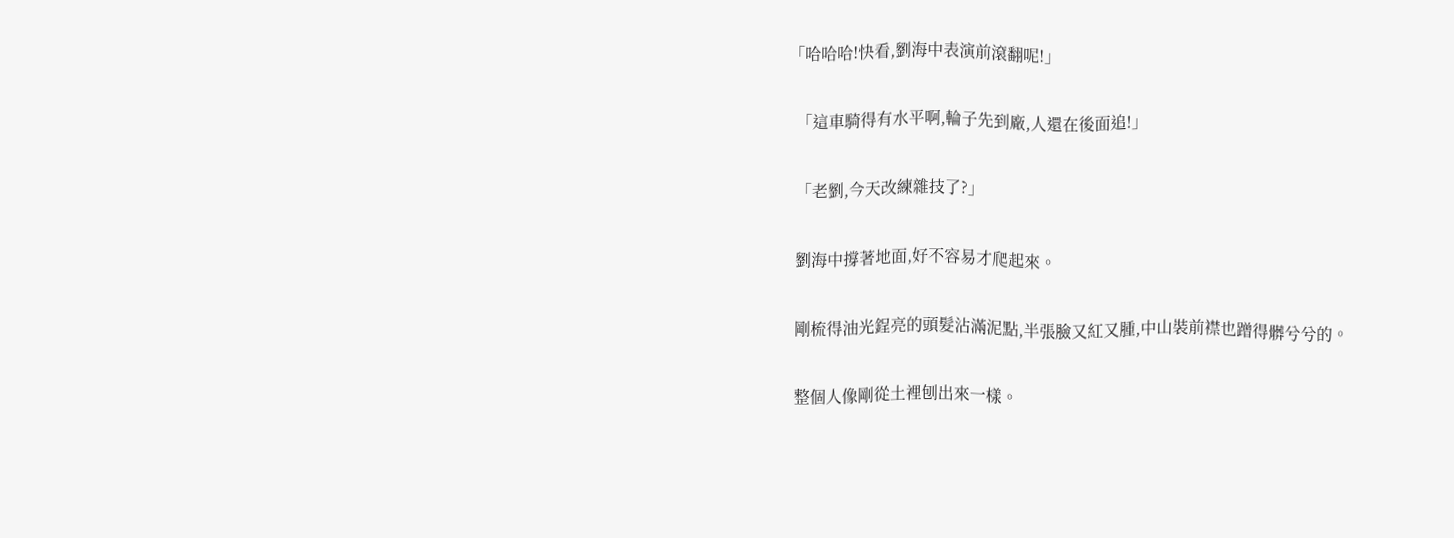「哈哈哈!快看,劉海中表演前滾翻呢!」

  「這車騎得有水平啊,輪子先到廠,人還在後面追!」

  「老劉,今天改練雜技了?」

  劉海中撐著地面,好不容易才爬起來。

  剛梳得油光鋥亮的頭髮沾滿泥點,半張臉又紅又腫,中山裝前襟也蹭得髒兮兮的。

  整個人像剛從土裡刨出來一樣。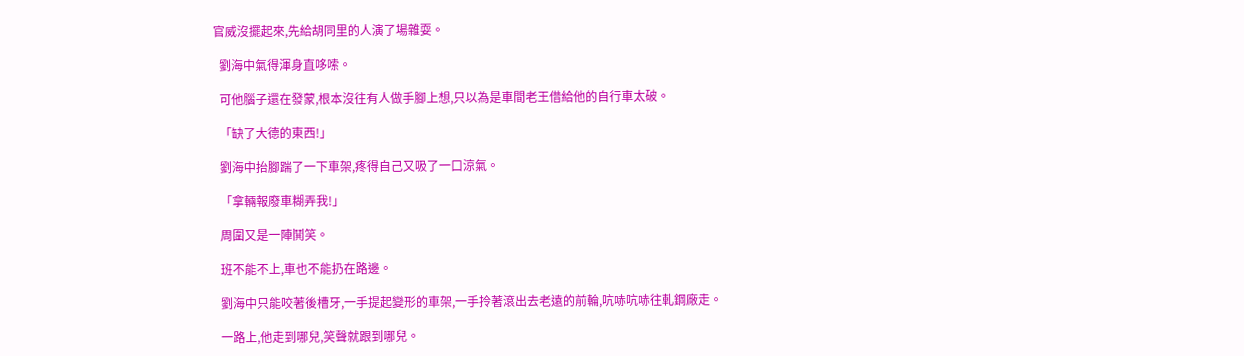官威沒擺起來,先給胡同里的人演了場雜耍。

  劉海中氣得渾身直哆嗦。

  可他腦子還在發蒙,根本沒往有人做手腳上想,只以為是車間老王借給他的自行車太破。

  「缺了大德的東西!」

  劉海中抬腳踹了一下車架,疼得自己又吸了一口涼氣。

  「拿輛報廢車糊弄我!」

  周圍又是一陣鬨笑。

  班不能不上,車也不能扔在路邊。

  劉海中只能咬著後槽牙,一手提起變形的車架,一手拎著滾出去老遠的前輪,吭哧吭哧往軋鋼廠走。

  一路上,他走到哪兒,笑聲就跟到哪兒。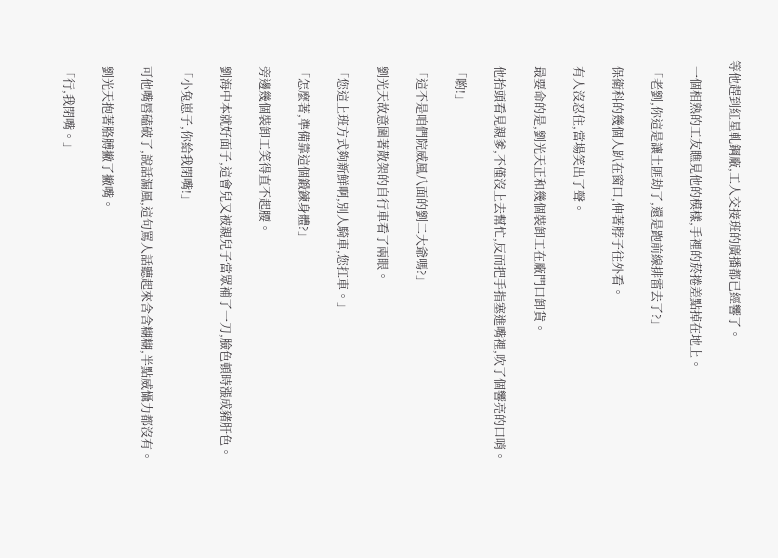等他趕到紅星軋鋼廠,工人交接班的廣播都已經響了。

  一個相熟的工友瞧見他的模樣,手裡的菸捲差點掉在地上。

  「老劉,你這是讓土匪劫了,還是跑前線排雷去了?」

  保衛科的幾個人趴在窗口,伸著脖子往外看。

  有人沒忍住,當場笑出了聲。

  最要命的是,劉光天正和幾個裝卸工在廠門口卸貨。

  他抬頭看見親爹,不僅沒上去幫忙,反而把手指塞進嘴裡,吹了個響亮的口哨。

  「喲!」

  「這不是咱們院威風八面的劉二大爺嗎?」

  劉光天故意圍著散架的自行車看了兩眼。

  「您這上班方式夠新鮮啊,別人騎車,您扛車。」

  「怎麼著,準備靠這個鍛鍊身體?」

  旁邊幾個裝卸工笑得直不起腰。

  劉海中本就好面子,這會兒又被親兒子當眾補了一刀,臉色頓時漲成豬肝色。

  「小兔崽子,你給我閉嘴!」

  可他嘴唇磕破了,說話漏風,這句罵人話聽起來含含糊糊,半點威懾力都沒有。

  劉光天抱著胳膊撇了撇嘴。

  「行,我閉嘴。」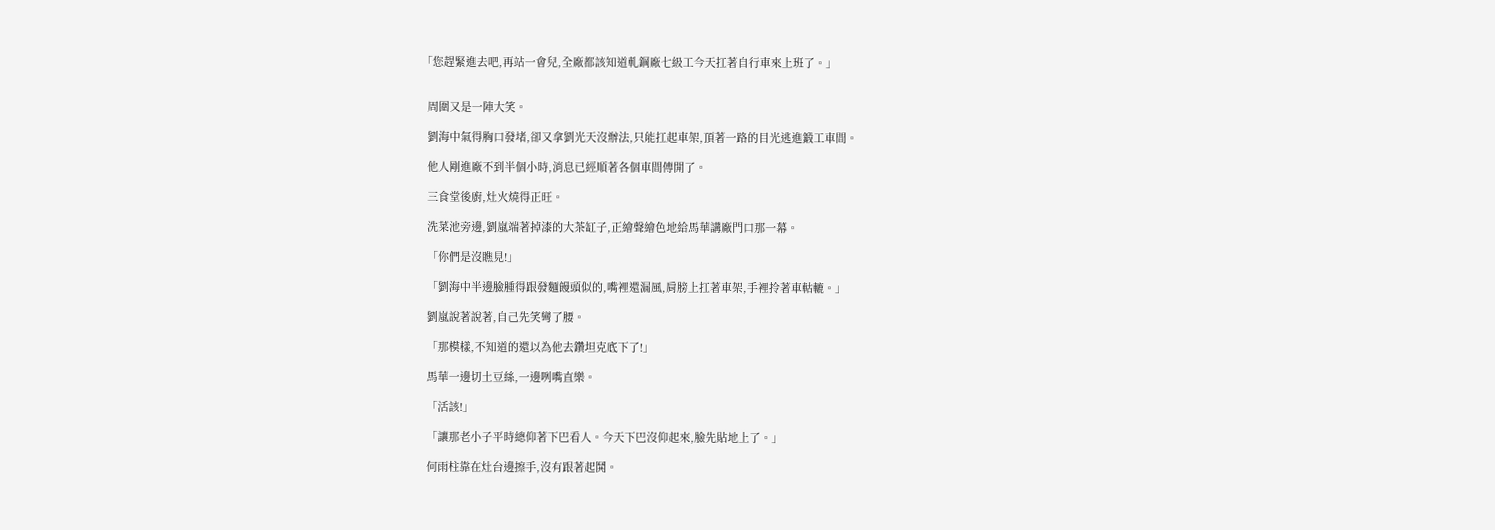「您趕緊進去吧,再站一會兒,全廠都該知道軋鋼廠七級工今天扛著自行車來上班了。」


  周圍又是一陣大笑。

  劉海中氣得胸口發堵,卻又拿劉光天沒辦法,只能扛起車架,頂著一路的目光逃進鍛工車間。

  他人剛進廠不到半個小時,消息已經順著各個車間傳開了。

  三食堂後廚,灶火燒得正旺。

  洗菜池旁邊,劉嵐端著掉漆的大茶缸子,正繪聲繪色地給馬華講廠門口那一幕。

  「你們是沒瞧見!」

  「劉海中半邊臉腫得跟發麵饅頭似的,嘴裡還漏風,肩膀上扛著車架,手裡拎著車軲轆。」

  劉嵐說著說著,自己先笑彎了腰。

  「那模樣,不知道的還以為他去鑽坦克底下了!」

  馬華一邊切土豆絲,一邊咧嘴直樂。

  「活該!」

  「讓那老小子平時總仰著下巴看人。今天下巴沒仰起來,臉先貼地上了。」

  何雨柱靠在灶台邊擦手,沒有跟著起鬨。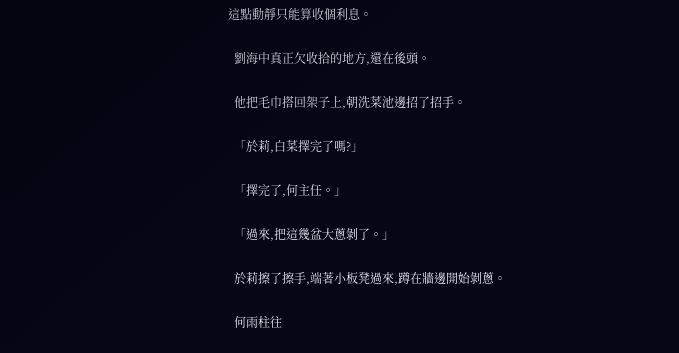這點動靜只能算收個利息。

  劉海中真正欠收拾的地方,還在後頭。

  他把毛巾搭回架子上,朝洗菜池邊招了招手。

  「於莉,白菜擇完了嗎?」

  「擇完了,何主任。」

  「過來,把這幾盆大蔥剝了。」

  於莉擦了擦手,端著小板凳過來,蹲在牆邊開始剝蔥。

  何雨柱往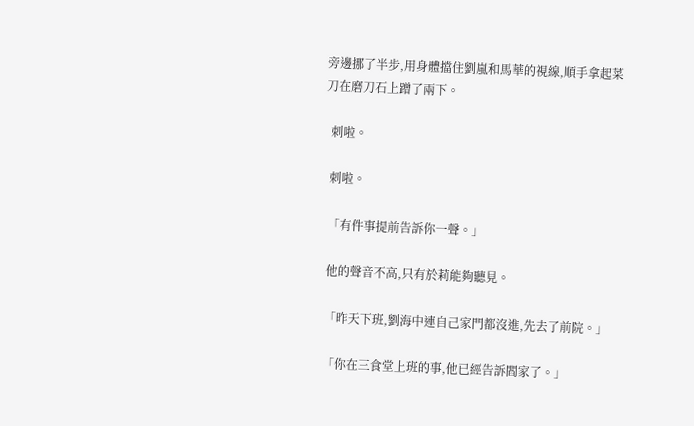旁邊挪了半步,用身體擋住劉嵐和馬華的視線,順手拿起菜刀在磨刀石上蹭了兩下。

  刺啦。

  刺啦。

  「有件事提前告訴你一聲。」

  他的聲音不高,只有於莉能夠聽見。

  「昨天下班,劉海中連自己家門都沒進,先去了前院。」

  「你在三食堂上班的事,他已經告訴閻家了。」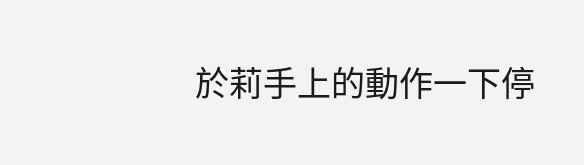於莉手上的動作一下停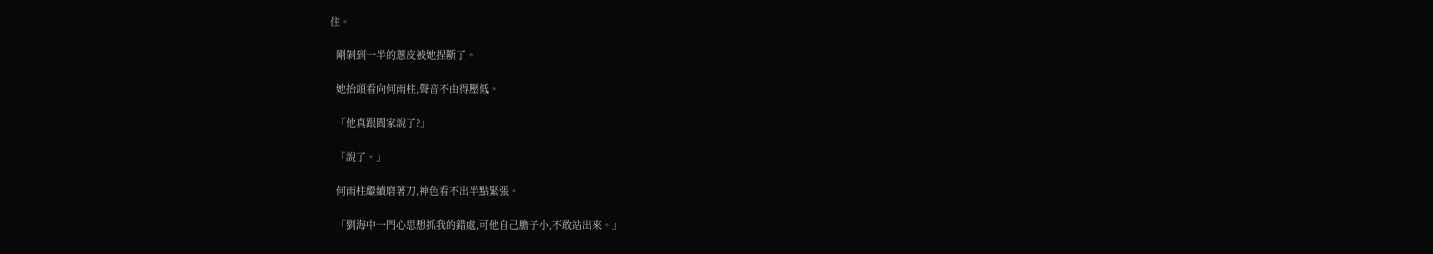住。

  剛剝到一半的蔥皮被她捏斷了。

  她抬頭看向何雨柱,聲音不由得壓低。

  「他真跟閻家說了?」

  「說了。」

  何雨柱繼續磨著刀,神色看不出半點緊張。

  「劉海中一門心思想抓我的錯處,可他自己膽子小,不敢站出來。」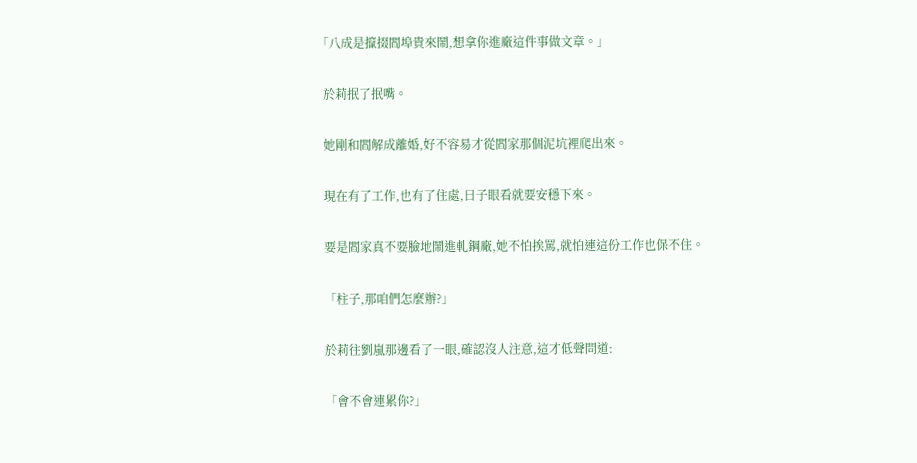「八成是攛掇閻埠貴來鬧,想拿你進廠這件事做文章。」

  於莉抿了抿嘴。

  她剛和閻解成離婚,好不容易才從閻家那個泥坑裡爬出來。

  現在有了工作,也有了住處,日子眼看就要安穩下來。

  要是閻家真不要臉地鬧進軋鋼廠,她不怕挨罵,就怕連這份工作也保不住。

  「柱子,那咱們怎麼辦?」

  於莉往劉嵐那邊看了一眼,確認沒人注意,這才低聲問道:

  「會不會連累你?」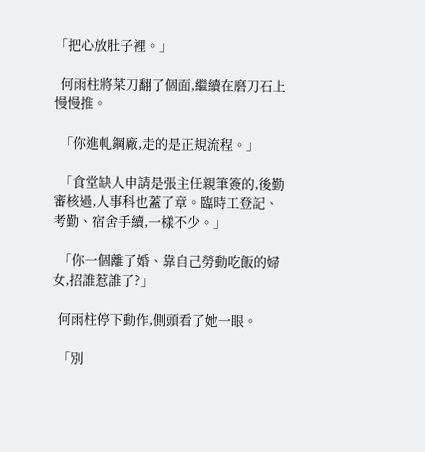「把心放肚子裡。」

  何雨柱將菜刀翻了個面,繼續在磨刀石上慢慢推。

  「你進軋鋼廠,走的是正規流程。」

  「食堂缺人申請是張主任親筆簽的,後勤審核過,人事科也蓋了章。臨時工登記、考勤、宿舍手續,一樣不少。」

  「你一個離了婚、靠自己勞動吃飯的婦女,招誰惹誰了?」

  何雨柱停下動作,側頭看了她一眼。

  「別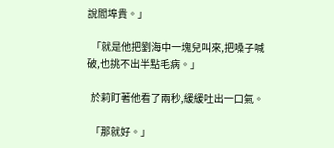說閻埠貴。」

  「就是他把劉海中一塊兒叫來,把嗓子喊破,也挑不出半點毛病。」

  於莉盯著他看了兩秒,緩緩吐出一口氣。

  「那就好。」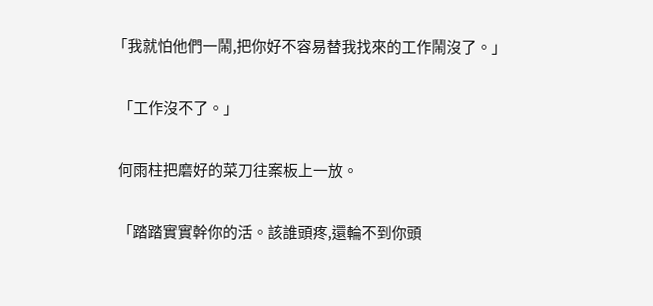「我就怕他們一鬧,把你好不容易替我找來的工作鬧沒了。」

  「工作沒不了。」

  何雨柱把磨好的菜刀往案板上一放。

  「踏踏實實幹你的活。該誰頭疼,還輪不到你頭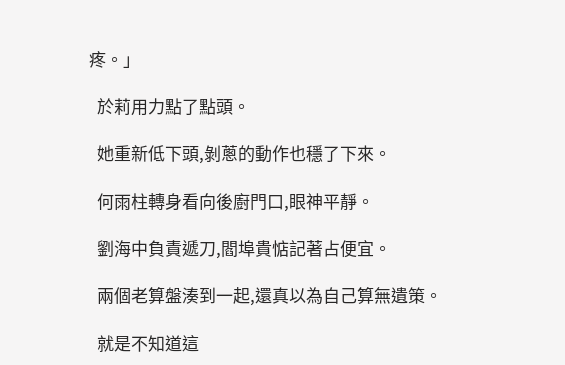疼。」

  於莉用力點了點頭。

  她重新低下頭,剝蔥的動作也穩了下來。

  何雨柱轉身看向後廚門口,眼神平靜。

  劉海中負責遞刀,閻埠貴惦記著占便宜。

  兩個老算盤湊到一起,還真以為自己算無遺策。

  就是不知道這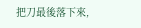把刀最後落下來,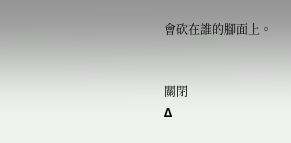會砍在誰的腳面上。


關閉
Δ